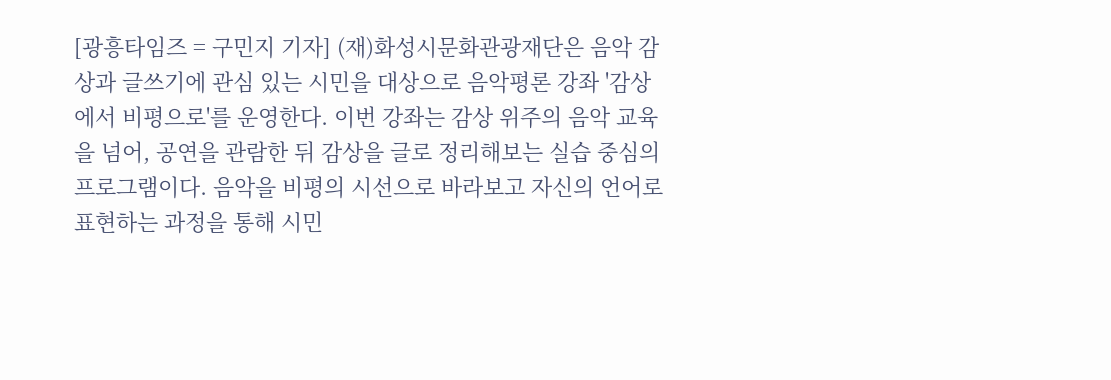[광흥타임즈 = 구민지 기자] (재)화성시문화관광재단은 음악 감상과 글쓰기에 관심 있는 시민을 대상으로 음악평론 강좌 '감상에서 비평으로'를 운영한다. 이번 강좌는 감상 위주의 음악 교육을 넘어, 공연을 관람한 뒤 감상을 글로 정리해보는 실습 중심의 프로그램이다. 음악을 비평의 시선으로 바라보고 자신의 언어로 표현하는 과정을 통해 시민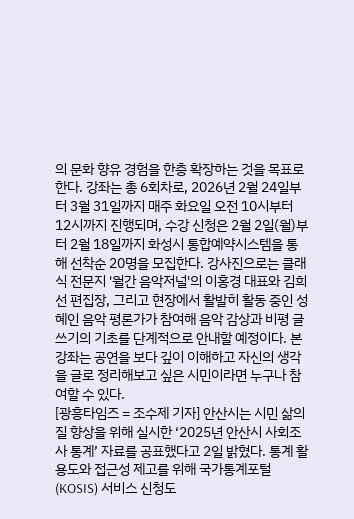의 문화 향유 경험을 한층 확장하는 것을 목표로 한다. 강좌는 총 6회차로, 2026년 2월 24일부터 3월 31일까지 매주 화요일 오전 10시부터 12시까지 진행되며, 수강 신청은 2월 2일(월)부터 2월 18일까지 화성시 통합예약시스템을 통해 선착순 20명을 모집한다. 강사진으로는 클래식 전문지 '월간 음악저널'의 이홍경 대표와 김희선 편집장, 그리고 현장에서 활발히 활동 중인 성혜인 음악 평론가가 참여해 음악 감상과 비평 글쓰기의 기초를 단계적으로 안내할 예정이다. 본 강좌는 공연을 보다 깊이 이해하고 자신의 생각을 글로 정리해보고 싶은 시민이라면 누구나 참여할 수 있다.
[광흥타임즈 = 조수제 기자] 안산시는 시민 삶의 질 향상을 위해 실시한 ‘2025년 안산시 사회조사 통계’ 자료를 공표했다고 2일 밝혔다. 통계 활용도와 접근성 제고를 위해 국가통계포털(KOSIS) 서비스 신청도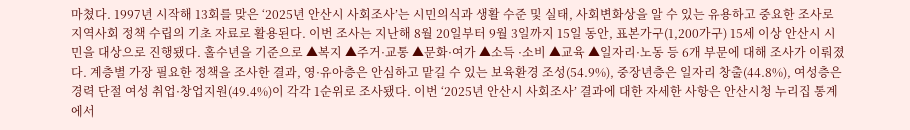마쳤다. 1997년 시작해 13회를 맞은 ‘2025년 안산시 사회조사’는 시민의식과 생활 수준 및 실태, 사회변화상을 알 수 있는 유용하고 중요한 조사로 지역사회 정책 수립의 기초 자료로 활용된다. 이번 조사는 지난해 8월 20일부터 9월 3일까지 15일 동안, 표본가구(1,200가구) 15세 이상 안산시 시민을 대상으로 진행됐다. 홀수년을 기준으로 ▲복지 ▲주거·교통 ▲문화·여가 ▲소득 ·소비 ▲교육 ▲일자리·노동 등 6개 부문에 대해 조사가 이뤄졌다. 계층별 가장 필요한 정책을 조사한 결과, 영·유아층은 안심하고 맡길 수 있는 보육환경 조성(54.9%), 중장년층은 일자리 창출(44.8%), 여성층은 경력 단절 여성 취업·창업지원(49.4%)이 각각 1순위로 조사됐다. 이번 ‘2025년 안산시 사회조사’ 결과에 대한 자세한 사항은 안산시청 누리집 통계에서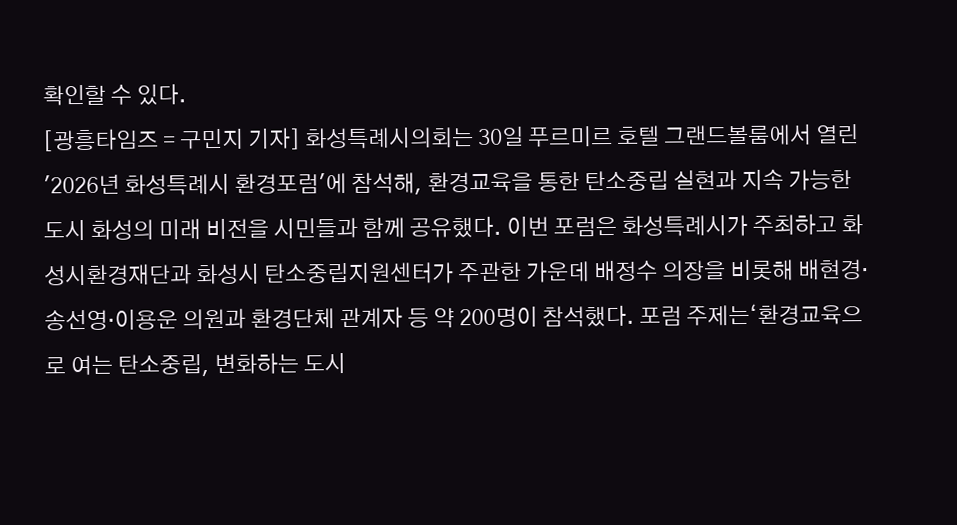확인할 수 있다.
[광흥타임즈 = 구민지 기자] 화성특례시의회는 30일 푸르미르 호텔 그랜드볼룸에서 열린 '2026년 화성특례시 환경포럼'에 참석해, 환경교육을 통한 탄소중립 실현과 지속 가능한 도시 화성의 미래 비전을 시민들과 함께 공유했다. 이번 포럼은 화성특례시가 주최하고 화성시환경재단과 화성시 탄소중립지원센터가 주관한 가운데 배정수 의장을 비롯해 배현경·송선영·이용운 의원과 환경단체 관계자 등 약 200명이 참석했다. 포럼 주제는‘환경교육으로 여는 탄소중립, 변화하는 도시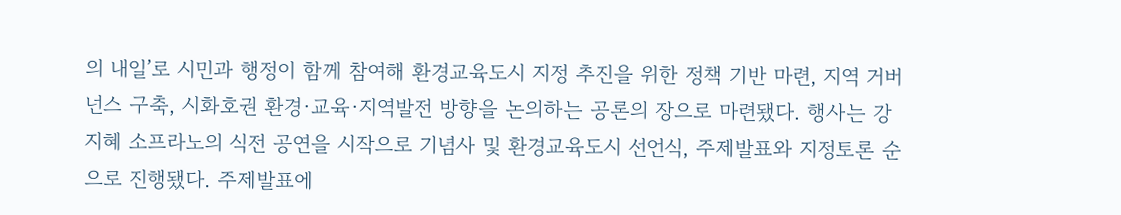의 내일’로 시민과 행정이 함께 참여해 환경교육도시 지정 추진을 위한 정책 기반 마련, 지역 거버넌스 구축, 시화호권 환경·교육·지역발전 방향을 논의하는 공론의 장으로 마련됐다. 행사는 강지혜 소프라노의 식전 공연을 시작으로 기념사 및 환경교육도시 선언식, 주제발표와 지정토론 순으로 진행됐다. 주제발표에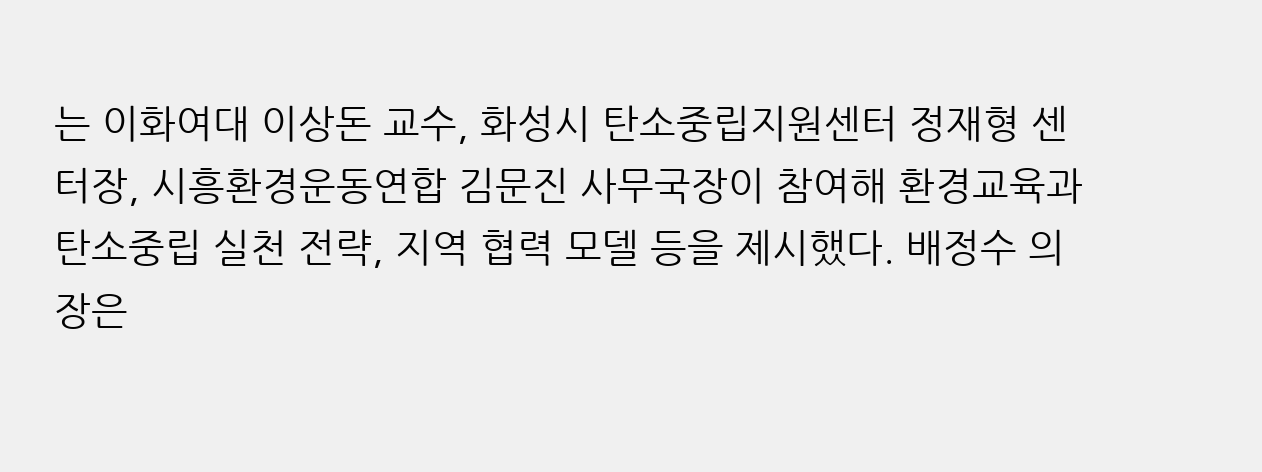는 이화여대 이상돈 교수, 화성시 탄소중립지원센터 정재형 센터장, 시흥환경운동연합 김문진 사무국장이 참여해 환경교육과 탄소중립 실천 전략, 지역 협력 모델 등을 제시했다. 배정수 의장은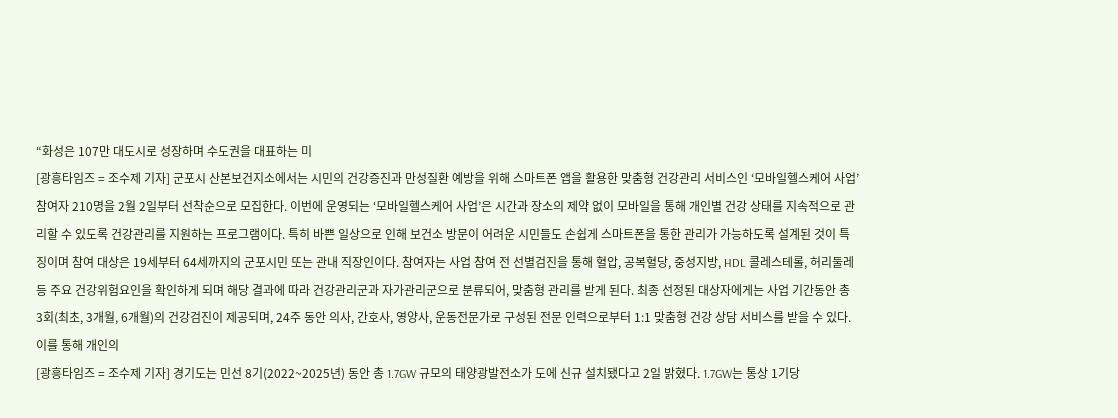“화성은 107만 대도시로 성장하며 수도권을 대표하는 미
[광흥타임즈 = 조수제 기자] 군포시 산본보건지소에서는 시민의 건강증진과 만성질환 예방을 위해 스마트폰 앱을 활용한 맞춤형 건강관리 서비스인 ‘모바일헬스케어 사업’ 참여자 210명을 2월 2일부터 선착순으로 모집한다. 이번에 운영되는 ‘모바일헬스케어 사업’은 시간과 장소의 제약 없이 모바일을 통해 개인별 건강 상태를 지속적으로 관리할 수 있도록 건강관리를 지원하는 프로그램이다. 특히 바쁜 일상으로 인해 보건소 방문이 어려운 시민들도 손쉽게 스마트폰을 통한 관리가 가능하도록 설계된 것이 특징이며 참여 대상은 19세부터 64세까지의 군포시민 또는 관내 직장인이다. 참여자는 사업 참여 전 선별검진을 통해 혈압, 공복혈당, 중성지방, HDL 콜레스테롤, 허리둘레 등 주요 건강위험요인을 확인하게 되며 해당 결과에 따라 건강관리군과 자가관리군으로 분류되어, 맞춤형 관리를 받게 된다. 최종 선정된 대상자에게는 사업 기간동안 총 3회(최초, 3개월, 6개월)의 건강검진이 제공되며, 24주 동안 의사, 간호사, 영양사, 운동전문가로 구성된 전문 인력으로부터 1:1 맞춤형 건강 상담 서비스를 받을 수 있다. 이를 통해 개인의
[광흥타임즈 = 조수제 기자] 경기도는 민선 8기(2022~2025년) 동안 총 1.7GW 규모의 태양광발전소가 도에 신규 설치됐다고 2일 밝혔다. 1.7GW는 통상 1기당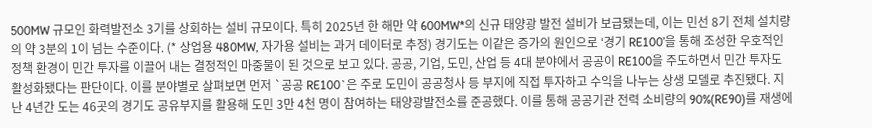500MW 규모인 화력발전소 3기를 상회하는 설비 규모이다. 특히 2025년 한 해만 약 600MW*의 신규 태양광 발전 설비가 보급됐는데, 이는 민선 8기 전체 설치량의 약 3분의 1이 넘는 수준이다. (* 상업용 480MW, 자가용 설비는 과거 데이터로 추정) 경기도는 이같은 증가의 원인으로 ‘경기 RE100’을 통해 조성한 우호적인 정책 환경이 민간 투자를 이끌어 내는 결정적인 마중물이 된 것으로 보고 있다. 공공, 기업, 도민, 산업 등 4대 분야에서 공공이 RE100을 주도하면서 민간 투자도 활성화됐다는 판단이다. 이를 분야별로 살펴보면 먼저 `공공 RE100`은 주로 도민이 공공청사 등 부지에 직접 투자하고 수익을 나누는 상생 모델로 추진됐다. 지난 4년간 도는 46곳의 경기도 공유부지를 활용해 도민 3만 4천 명이 참여하는 태양광발전소를 준공했다. 이를 통해 공공기관 전력 소비량의 90%(RE90)를 재생에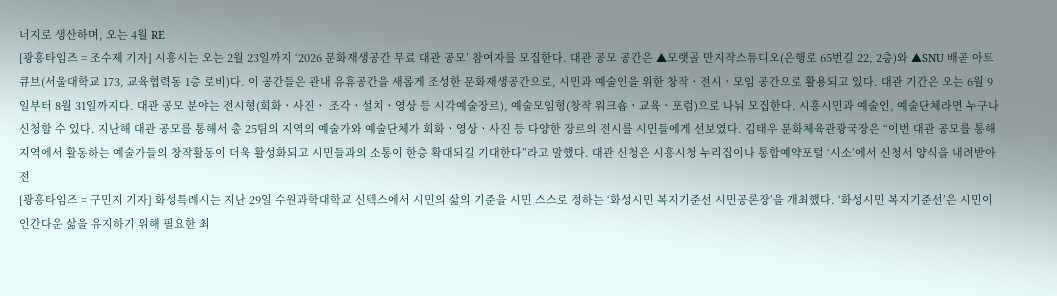너지로 생산하며, 오는 4월 RE
[광흥타임즈 = 조수제 기자] 시흥시는 오는 2월 23일까지 ‘2026 문화재생공간 무료 대관 공모’ 참여자를 모집한다. 대관 공모 공간은 ▲모랫골 만지작스튜디오(은행로 65번길 22, 2층)와 ▲SNU 배곧 아트큐브(서울대학교 173, 교육협력동 1층 로비)다. 이 공간들은 관내 유휴공간을 새롭게 조성한 문화재생공간으로, 시민과 예술인을 위한 창작ㆍ전시ㆍ모임 공간으로 활용되고 있다. 대관 기간은 오는 6월 9일부터 8월 31일까지다. 대관 공모 분야는 전시형(회화ㆍ사진ㆍ 조각ㆍ설치ㆍ영상 등 시각예술장르), 예술모임형(창작 워크숍ㆍ교육ㆍ포럼)으로 나눠 모집한다. 시흥시민과 예술인, 예술단체라면 누구나 신청할 수 있다. 지난해 대관 공모를 통해서 총 25팀의 지역의 예술가와 예술단체가 회화ㆍ영상ㆍ사진 등 다양한 장르의 전시를 시민들에게 선보였다. 김태우 문화체육관광국장은 “이번 대관 공모를 통해 지역에서 활동하는 예술가들의 창작활동이 더욱 활성화되고 시민들과의 소통이 한층 확대되길 기대한다”라고 말했다. 대관 신청은 시흥시청 누리집이나 통합예약포털 ‘시소’에서 신청서 양식을 내려받아 전
[광흥타임즈 = 구민지 기자] 화성특례시는 지난 29일 수원과학대학교 신텍스에서 시민의 삶의 기준을 시민 스스로 정하는 ‘화성시민 복지기준선 시민공론장’을 개최했다. ‘화성시민 복지기준선’은 시민이 인간다운 삶을 유지하기 위해 필요한 최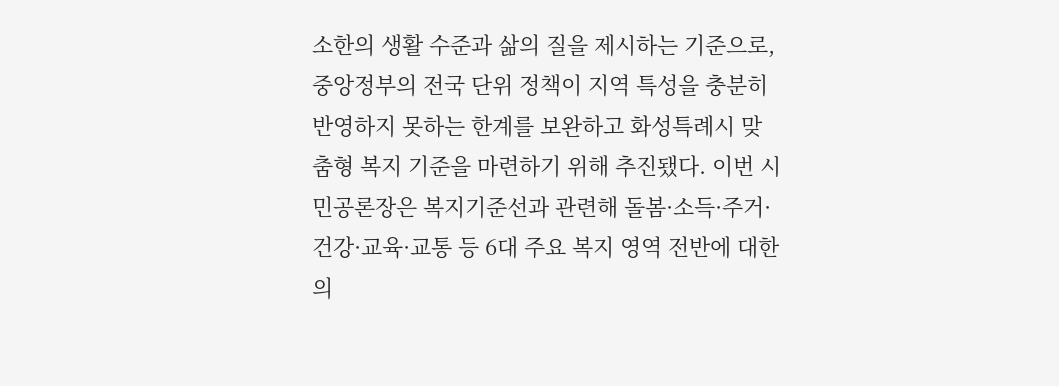소한의 생활 수준과 삶의 질을 제시하는 기준으로, 중앙정부의 전국 단위 정책이 지역 특성을 충분히 반영하지 못하는 한계를 보완하고 화성특례시 맞춤형 복지 기준을 마련하기 위해 추진됐다. 이번 시민공론장은 복지기준선과 관련해 돌봄·소득·주거·건강·교육·교통 등 6대 주요 복지 영역 전반에 대한 의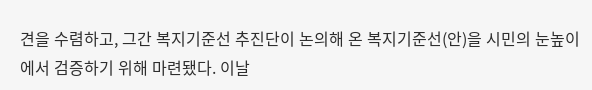견을 수렴하고, 그간 복지기준선 추진단이 논의해 온 복지기준선(안)을 시민의 눈높이에서 검증하기 위해 마련됐다. 이날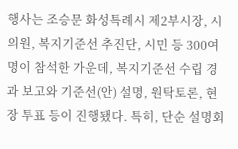행사는 조승문 화성특례시 제2부시장, 시의원, 복지기준선 추진단, 시민 등 300여 명이 참석한 가운데, 복지기준선 수립 경과 보고와 기준선(안) 설명, 원탁토론, 현장 투표 등이 진행됐다. 특히, 단순 설명회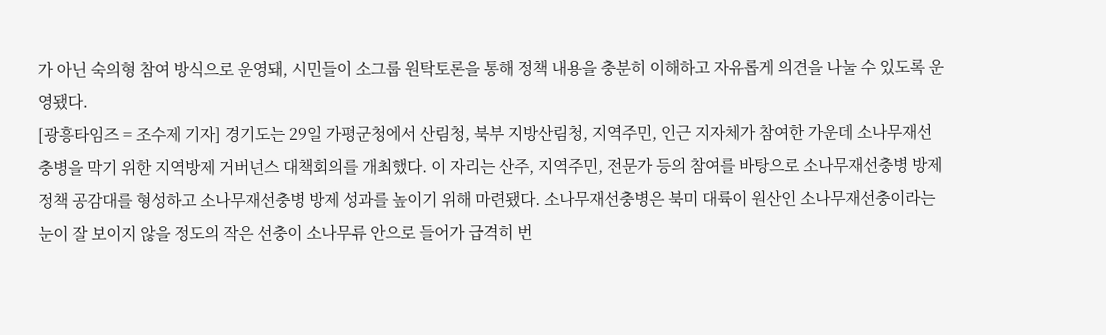가 아닌 숙의형 참여 방식으로 운영돼, 시민들이 소그룹 원탁토론을 통해 정책 내용을 충분히 이해하고 자유롭게 의견을 나눌 수 있도록 운영됐다.
[광흥타임즈 = 조수제 기자] 경기도는 29일 가평군청에서 산림청, 북부 지방산림청, 지역주민, 인근 지자체가 참여한 가운데 소나무재선충병을 막기 위한 지역방제 거버넌스 대책회의를 개최했다. 이 자리는 산주, 지역주민, 전문가 등의 참여를 바탕으로 소나무재선충병 방제 정책 공감대를 형성하고 소나무재선충병 방제 성과를 높이기 위해 마련됐다. 소나무재선충병은 북미 대륙이 원산인 소나무재선충이라는 눈이 잘 보이지 않을 정도의 작은 선충이 소나무류 안으로 들어가 급격히 번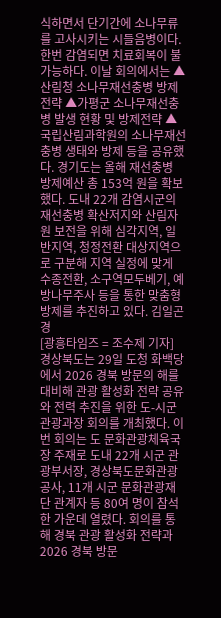식하면서 단기간에 소나무류를 고사시키는 시들음병이다. 한번 감염되면 치료회복이 불가능하다. 이날 회의에서는 ▲산림청 소나무재선충병 방제전략 ▲가평군 소나무재선충병 발생 현황 및 방제전략 ▲국립산림과학원의 소나무재선충병 생태와 방제 등을 공유했다. 경기도는 올해 재선충병 방제예산 총 153억 원을 확보했다. 도내 22개 감염시군의 재선충병 확산저지와 산림자원 보전을 위해 심각지역, 일반지역, 청정전환 대상지역으로 구분해 지역 실정에 맞게 수종전환, 소구역모두베기, 예방나무주사 등을 통한 맞춤형 방제를 추진하고 있다. 김일곤 경
[광흥타임즈 = 조수제 기자] 경상북도는 29일 도청 화백당에서 2026 경북 방문의 해를 대비해 관광 활성화 전략 공유와 전력 추진을 위한 도-시군 관광과장 회의를 개최했다. 이번 회의는 도 문화관광체육국장 주재로 도내 22개 시군 관광부서장, 경상북도문화관광공사, 11개 시군 문화관광재단 관계자 등 80여 명이 참석한 가운데 열렸다. 회의를 통해 경북 관광 활성화 전략과 2026 경북 방문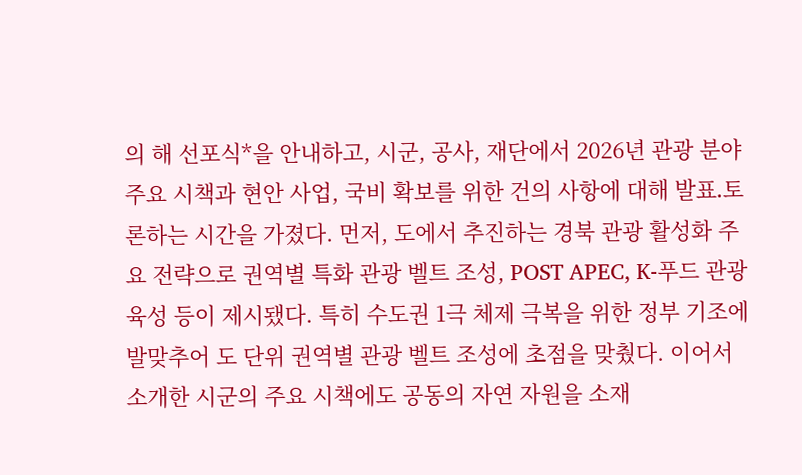의 해 선포식*을 안내하고, 시군, 공사, 재단에서 2026년 관광 분야 주요 시책과 현안 사업, 국비 확보를 위한 건의 사항에 대해 발표․토론하는 시간을 가졌다. 먼저, 도에서 추진하는 경북 관광 활성화 주요 전략으로 권역별 특화 관광 벨트 조성, POST APEC, K-푸드 관광 육성 등이 제시됐다. 특히 수도권 1극 체제 극복을 위한 정부 기조에 발맞추어 도 단위 권역별 관광 벨트 조성에 초점을 맞췄다. 이어서 소개한 시군의 주요 시책에도 공동의 자연 자원을 소재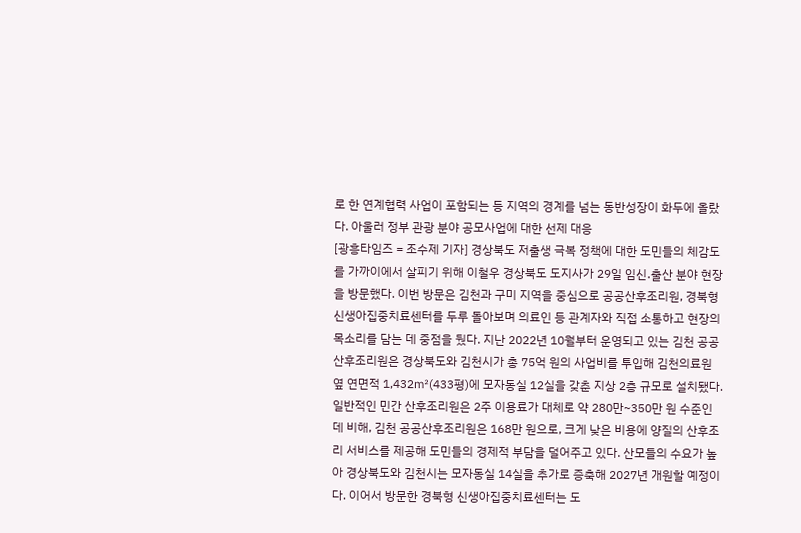로 한 연계협력 사업이 포함되는 등 지역의 경계를 넘는 동반성장이 화두에 올랐다. 아울러 정부 관광 분야 공모사업에 대한 선제 대응
[광흥타임즈 = 조수제 기자] 경상북도 저출생 극복 정책에 대한 도민들의 체감도를 가까이에서 살피기 위해 이철우 경상북도 도지사가 29일 임신․출산 분야 현장을 방문했다. 이번 방문은 김천과 구미 지역을 중심으로 공공산후조리원, 경북형 신생아집중치료센터를 두루 돌아보며 의료인 등 관계자와 직접 소통하고 현장의 목소리를 담는 데 중점을 뒀다. 지난 2022년 10월부터 운영되고 있는 김천 공공산후조리원은 경상북도와 김천시가 총 75억 원의 사업비를 투입해 김천의료원 옆 연면적 1,432㎡(433평)에 모자동실 12실을 갖춘 지상 2층 규모로 설치됐다. 일반적인 민간 산후조리원은 2주 이용료가 대체로 약 280만~350만 원 수준인 데 비해, 김천 공공산후조리원은 168만 원으로, 크게 낮은 비용에 양질의 산후조리 서비스를 제공해 도민들의 경제적 부담을 덜어주고 있다. 산모들의 수요가 높아 경상북도와 김천시는 모자동실 14실을 추가로 증축해 2027년 개원할 예정이다. 이어서 방문한 경북형 신생아집중치료센터는 도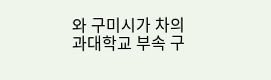와 구미시가 차의과대학교 부속 구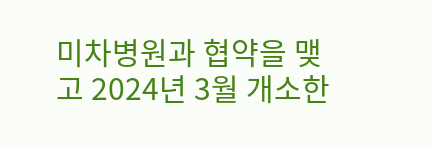미차병원과 협약을 맺고 2024년 3월 개소한